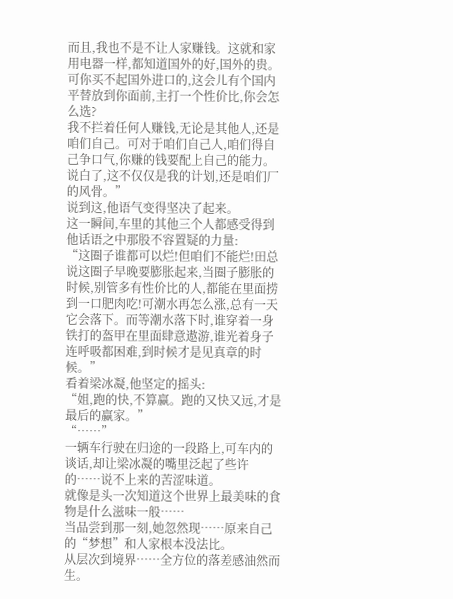而且,我也不是不让人家赚钱。这就和家用电器一样,都知道国外的好,国外的贵。可你买不起国外进口的,这会儿有个国内平替放到你面前,主打一个性价比,你会怎么选?
我不拦着任何人赚钱,无论是其他人,还是咱们自己。可对于咱们自己人,咱们得自己争口气,你赚的钱要配上自己的能力。说白了,这不仅仅是我的计划,还是咱们厂的风骨。”
说到这,他语气变得坚决了起来。
这一瞬间,车里的其他三个人都感受得到他话语之中那股不容置疑的力量:
“这圈子谁都可以烂!但咱们不能烂!田总说这圈子早晚要膨胀起来,当圈子膨胀的时候,别管多有性价比的人,都能在里面捞到一口肥肉吃!可潮水再怎么涨,总有一天它会落下。而等潮水落下时,谁穿着一身铁打的盔甲在里面肆意遨游,谁光着身子连呼吸都困难,到时候才是见真章的时候。”
看着梁冰凝,他坚定的摇头:
“姐,跑的快,不算赢。跑的又快又远,才是最后的赢家。”
“……”
一辆车行驶在归途的一段路上,可车内的谈话,却让梁冰凝的嘴里泛起了些许的……说不上来的苦涩味道。
就像是头一次知道这个世界上最美味的食物是什么滋味一般……
当品尝到那一刻,她忽然现……原来自己的“梦想”和人家根本没法比。
从层次到境界……全方位的落差感油然而生。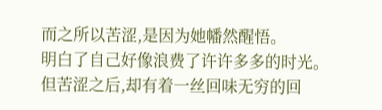而之所以苦涩,是因为她幡然醒悟。
明白了自己好像浪费了许许多多的时光。
但苦涩之后,却有着一丝回味无穷的回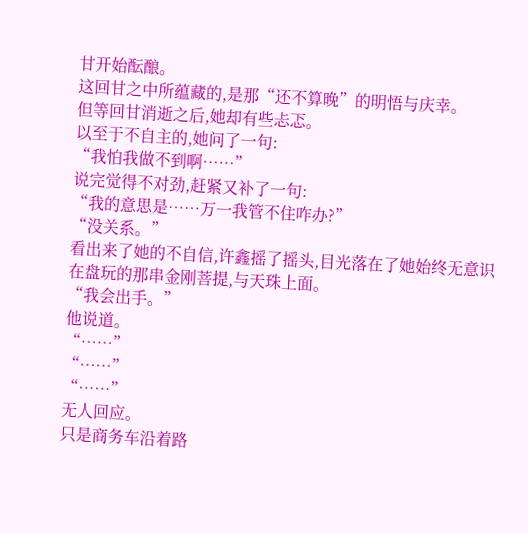甘开始酝酿。
这回甘之中所蕴藏的,是那“还不算晚”的明悟与庆幸。
但等回甘消逝之后,她却有些忐忑。
以至于不自主的,她问了一句:
“我怕我做不到啊……”
说完觉得不对劲,赶紧又补了一句:
“我的意思是……万一我管不住咋办?”
“没关系。”
看出来了她的不自信,许鑫摇了摇头,目光落在了她始终无意识在盘玩的那串金刚菩提,与天珠上面。
“我会出手。”
他说道。
“……”
“……”
“……”
无人回应。
只是商务车沿着路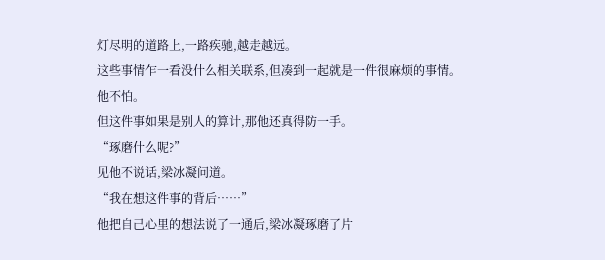灯尽明的道路上,一路疾驰,越走越远。
这些事情乍一看没什么相关联系,但凑到一起就是一件很麻烦的事情。
他不怕。
但这件事如果是别人的算计,那他还真得防一手。
“琢磨什么呢?”
见他不说话,梁冰凝问道。
“我在想这件事的背后……”
他把自己心里的想法说了一通后,梁冰凝琢磨了片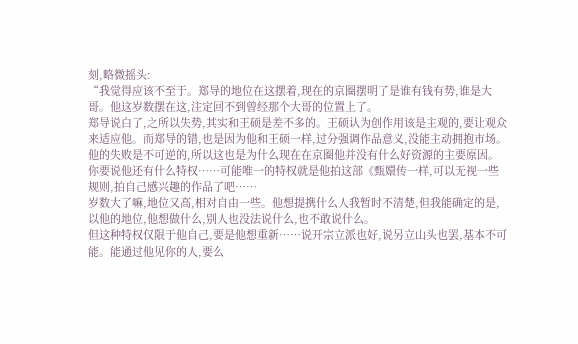刻,略微摇头:
“我觉得应该不至于。郑导的地位在这摆着,现在的京圈摆明了是谁有钱有势,谁是大哥。他这岁数摆在这,注定回不到曾经那个大哥的位置上了。
郑导说白了,之所以失势,其实和王硕是差不多的。王硕认为创作用该是主观的,要让观众来适应他。而郑导的错,也是因为他和王硕一样,过分强调作品意义,没能主动拥抱市场。
他的失败是不可逆的,所以这也是为什么现在在京圈他并没有什么好资源的主要原因。你要说他还有什么特权……可能唯一的特权就是他拍这部《甄嬛传一样,可以无视一些规则,拍自己感兴趣的作品了吧……
岁数大了嘛,地位又高,相对自由一些。他想提携什么人我暂时不清楚,但我能确定的是,以他的地位,他想做什么,别人也没法说什么,也不敢说什么。
但这种特权仅限于他自己,要是他想重新……说开宗立派也好,说另立山头也罢,基本不可能。能通过他见你的人,要么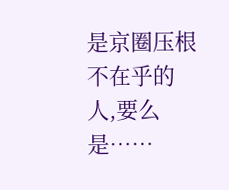是京圈压根不在乎的人,要么是……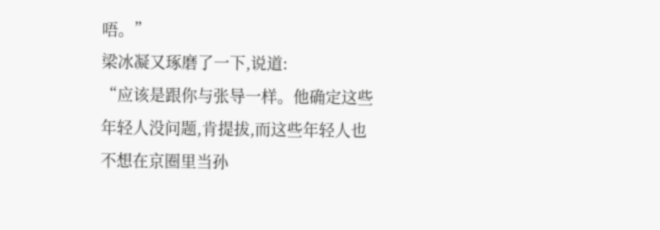唔。”
梁冰凝又琢磨了一下,说道:
“应该是跟你与张导一样。他确定这些年轻人没问题,肯提拔,而这些年轻人也不想在京圈里当孙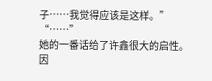子……我觉得应该是这样。”
“……”
她的一番话给了许鑫很大的启性。
因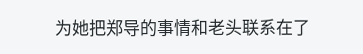为她把郑导的事情和老头联系在了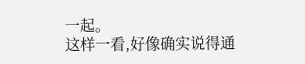一起。
这样一看,好像确实说得通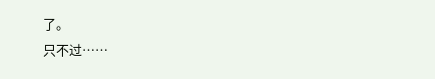了。
只不过……